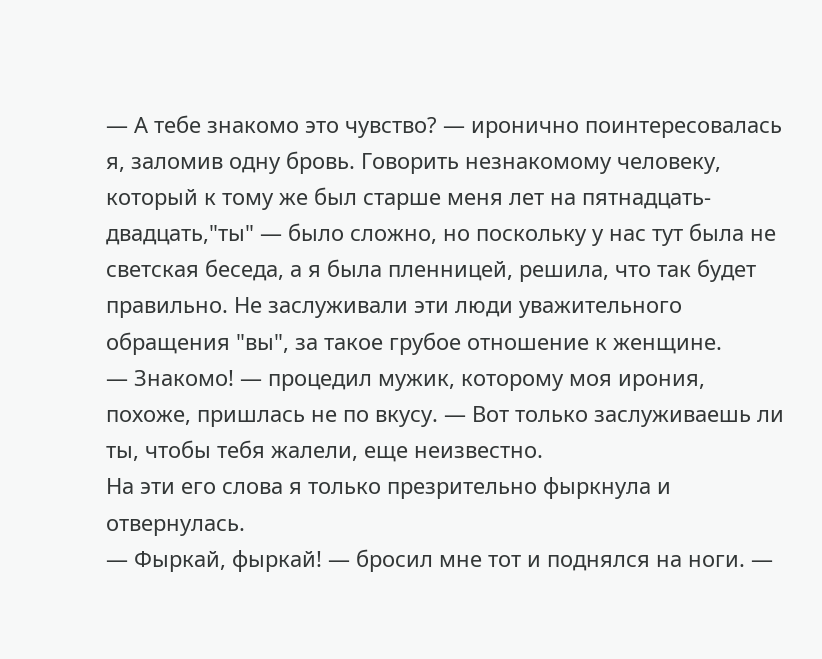— А тебе знакомо это чувство? — иронично поинтересовалась я, заломив одну бровь. Говорить незнакомому человеку, который к тому же был старше меня лет на пятнадцать-двадцать,"ты" — было сложно, но поскольку у нас тут была не светская беседа, а я была пленницей, решила, что так будет правильно. Не заслуживали эти люди уважительного обращения "вы", за такое грубое отношение к женщине.
— Знакомо! — процедил мужик, которому моя ирония, похоже, пришлась не по вкусу. — Вот только заслуживаешь ли ты, чтобы тебя жалели, еще неизвестно.
На эти его слова я только презрительно фыркнула и отвернулась.
— Фыркай, фыркай! — бросил мне тот и поднялся на ноги. —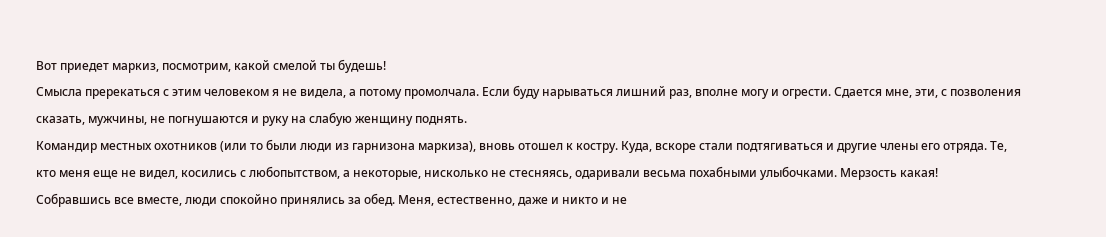Вот приедет маркиз, посмотрим, какой смелой ты будешь!
Смысла пререкаться с этим человеком я не видела, а потому промолчала. Если буду нарываться лишний раз, вполне могу и огрести. Сдается мне, эти, с позволения сказать, мужчины, не погнушаются и руку на слабую женщину поднять.
Командир местных охотников (или то были люди из гарнизона маркиза), вновь отошел к костру. Куда, вскоре стали подтягиваться и другие члены его отряда. Те, кто меня еще не видел, косились с любопытством, а некоторые, нисколько не стесняясь, одаривали весьма похабными улыбочками. Мерзость какая!
Собравшись все вместе, люди спокойно принялись за обед. Меня, естественно, даже и никто и не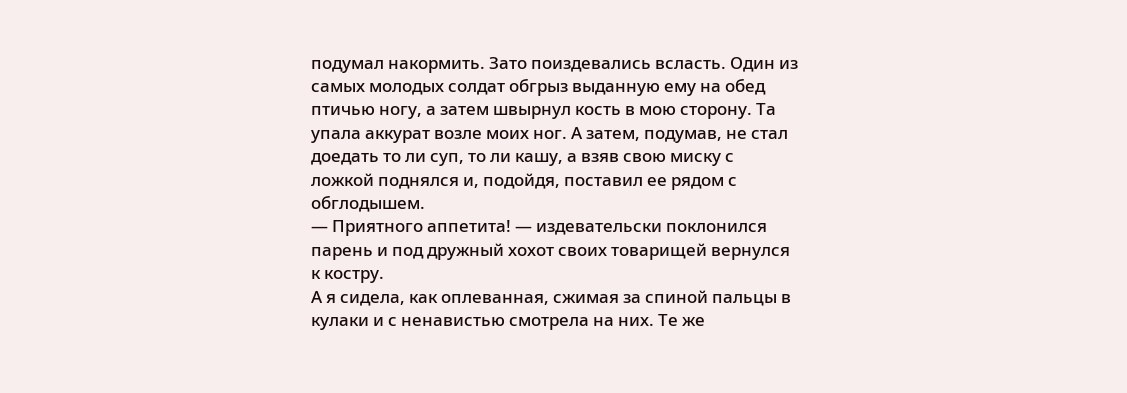подумал накормить. Зато поиздевались всласть. Один из самых молодых солдат обгрыз выданную ему на обед птичью ногу, а затем швырнул кость в мою сторону. Та упала аккурат возле моих ног. А затем, подумав, не стал доедать то ли суп, то ли кашу, а взяв свою миску с ложкой поднялся и, подойдя, поставил ее рядом с обглодышем.
— Приятного аппетита! — издевательски поклонился парень и под дружный хохот своих товарищей вернулся к костру.
А я сидела, как оплеванная, сжимая за спиной пальцы в кулаки и с ненавистью смотрела на них. Те же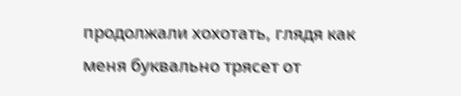продолжали хохотать, глядя как меня буквально трясет от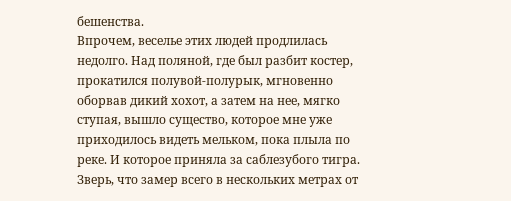бешенства.
Впрочем, веселье этих людей продлилась недолго. Над поляной, где был разбит костер, прокатился полувой-полурык, мгновенно оборвав дикий хохот, а затем на нее, мягко ступая, вышло существо, которое мне уже приходилось видеть мельком, пока плыла по реке. И которое приняла за саблезубого тигра.
Зверь, что замер всего в нескольких метрах от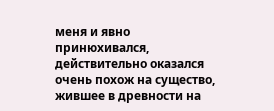меня и явно принюхивался, действительно оказался очень похож на существо, жившее в древности на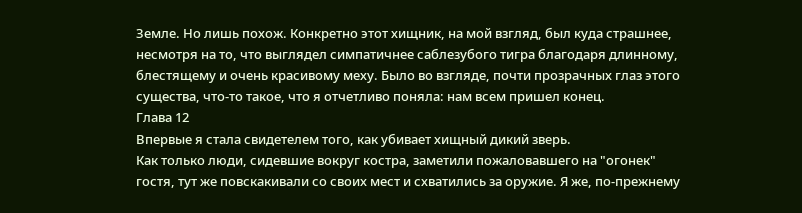Земле. Но лишь похож. Конкретно этот хищник, на мой взгляд, был куда страшнее, несмотря на то, что выглядел симпатичнее саблезубого тигра благодаря длинному, блестящему и очень красивому меху. Было во взгляде, почти прозрачных глаз этого существа, что-то такое, что я отчетливо поняла: нам всем пришел конец.
Глава 12
Впервые я стала свидетелем того, как убивает хищный дикий зверь.
Как только люди, сидевшие вокруг костра, заметили пожаловавшего на "огонек" гостя, тут же повскакивали со своих мест и схватились за оружие. Я же, по-прежнему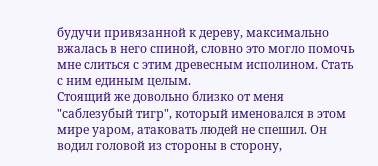будучи привязанной к дереву, максимально вжалась в него спиной, словно это могло помочь мне слиться с этим древесным исполином. Стать с ним единым целым.
Стоящий же довольно близко от меня "саблезубый тигр", который именовался в этом мире уаром, атаковать людей не спешил. Он водил головой из стороны в сторону,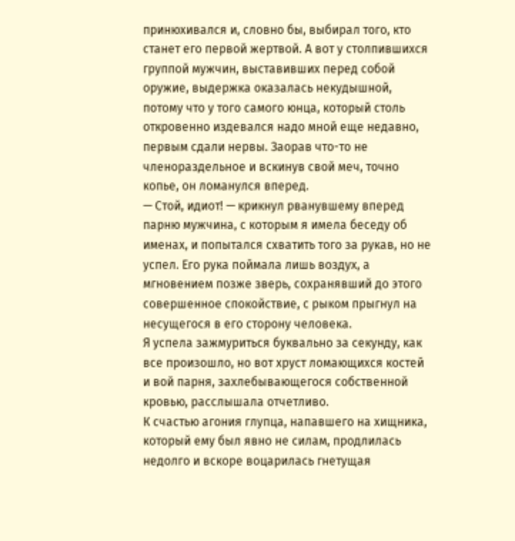принюхивался и, словно бы, выбирал того, кто станет его первой жертвой. А вот у столпившихся группой мужчин, выставивших перед собой оружие, выдержка оказалась некудышной, потому что у того самого юнца, который столь откровенно издевался надо мной еще недавно, первым сдали нервы. Заорав что-то не членораздельное и вскинув свой меч, точно копье, он ломанулся вперед.
— Стой, идиот! — крикнул рванувшему вперед парню мужчина, с которым я имела беседу об именах, и попытался схватить того за рукав, но не успел. Его рука поймала лишь воздух, а мгновением позже зверь, сохранявший до этого совершенное спокойствие, с рыком прыгнул на несущегося в его сторону человека.
Я успела зажмуриться буквально за секунду, как все произошло, но вот хруст ломающихся костей и вой парня, захлебывающегося собственной кровью, расслышала отчетливо.
К счастью агония глупца, напавшего на хищника, который ему был явно не силам, продлилась недолго и вскоре воцарилась гнетущая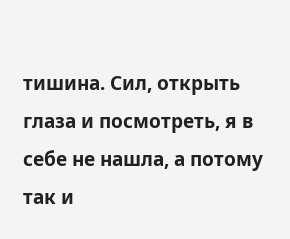тишина. Сил, открыть глаза и посмотреть, я в себе не нашла, а потому так и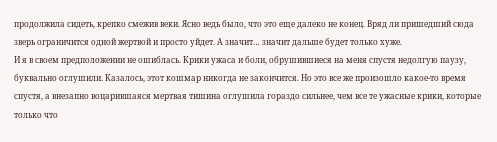продолжила сидеть, крепко смежив веки. Ясно ведь было, что это еще далеко не конец. Вряд ли пришедший сюда зверь ограничится одной жертвой и просто уйдет. А значит… значит дальше будет только хуже.
И я в своем предположении не ошиблась. Крики ужаса и боли, обрушившиеся на меня спустя недолгую паузу, буквально оглушили. Казалось, этот кошмар никогда не закончится. Но это все же произошло какое-то время спустя, а внезапно воцарившаяся мертвая тишина оглушила гораздо сильнее, чем все те ужасные крики, которые только что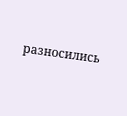разносились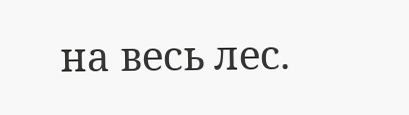на весь лес.